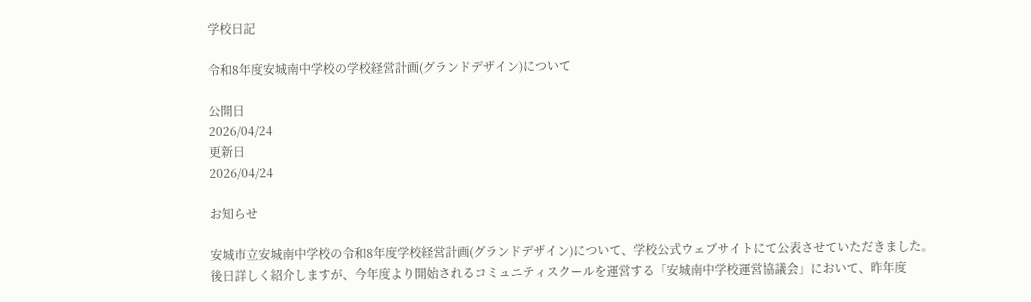学校日記

令和8年度安城南中学校の学校経営計画(グランドデザイン)について

公開日
2026/04/24
更新日
2026/04/24

お知らせ

安城市立安城南中学校の令和8年度学校経営計画(グランドデザイン)について、学校公式ウェブサイトにて公表させていただきました。
後日詳しく紹介しますが、今年度より開始されるコミュニティスクールを運営する「安城南中学校運営協議会」において、昨年度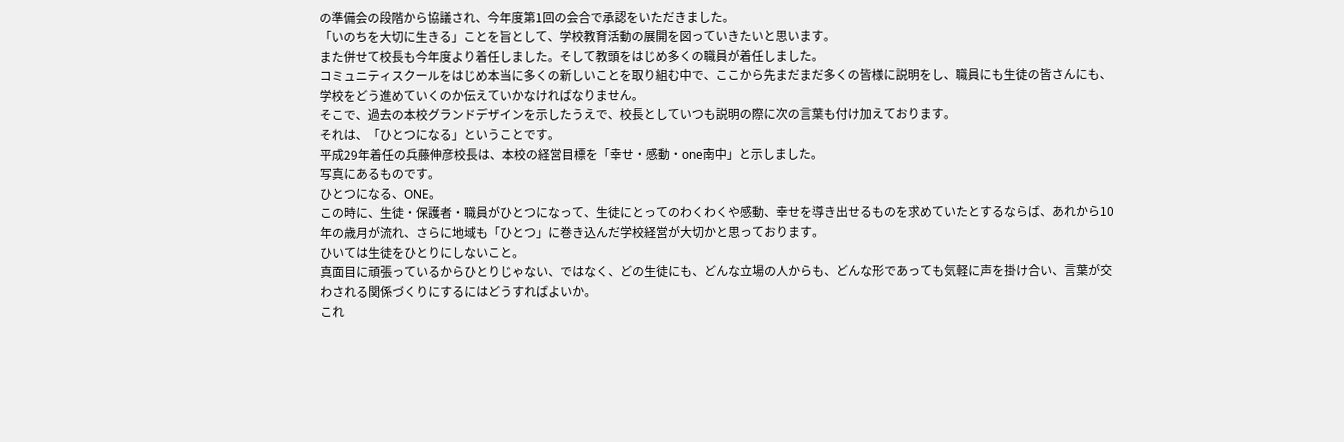の準備会の段階から協議され、今年度第1回の会合で承認をいただきました。
「いのちを大切に生きる」ことを旨として、学校教育活動の展開を図っていきたいと思います。
また併せて校長も今年度より着任しました。そして教頭をはじめ多くの職員が着任しました。
コミュニティスクールをはじめ本当に多くの新しいことを取り組む中で、ここから先まだまだ多くの皆様に説明をし、職員にも生徒の皆さんにも、学校をどう進めていくのか伝えていかなければなりません。
そこで、過去の本校グランドデザインを示したうえで、校長としていつも説明の際に次の言葉も付け加えております。
それは、「ひとつになる」ということです。
平成29年着任の兵藤伸彦校長は、本校の経営目標を「幸せ・感動・one南中」と示しました。
写真にあるものです。
ひとつになる、ONE。
この時に、生徒・保護者・職員がひとつになって、生徒にとってのわくわくや感動、幸せを導き出せるものを求めていたとするならば、あれから10年の歳月が流れ、さらに地域も「ひとつ」に巻き込んだ学校経営が大切かと思っております。
ひいては生徒をひとりにしないこと。
真面目に頑張っているからひとりじゃない、ではなく、どの生徒にも、どんな立場の人からも、どんな形であっても気軽に声を掛け合い、言葉が交わされる関係づくりにするにはどうすればよいか。
これ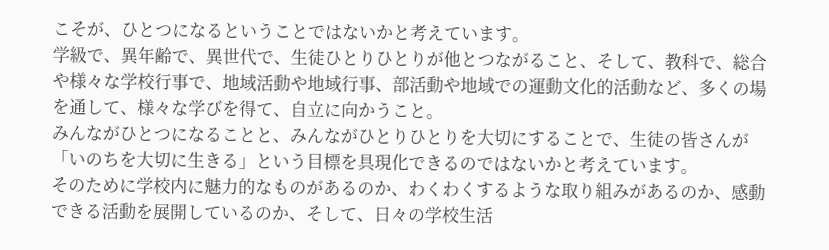こそが、ひとつになるということではないかと考えています。
学級で、異年齢で、異世代で、生徒ひとりひとりが他とつながること、そして、教科で、総合や様々な学校行事で、地域活動や地域行事、部活動や地域での運動文化的活動など、多くの場を通して、様々な学びを得て、自立に向かうこと。
みんながひとつになることと、みんながひとりひとりを大切にすることで、生徒の皆さんが「いのちを大切に生きる」という目標を具現化できるのではないかと考えています。
そのために学校内に魅力的なものがあるのか、わくわくするような取り組みがあるのか、感動できる活動を展開しているのか、そして、日々の学校生活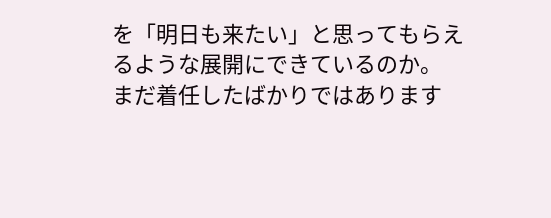を「明日も来たい」と思ってもらえるような展開にできているのか。
まだ着任したばかりではあります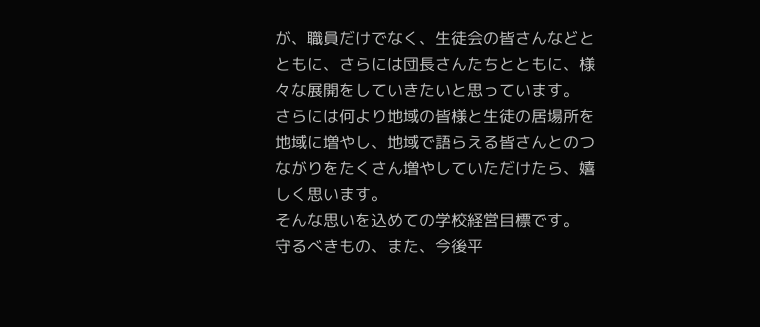が、職員だけでなく、生徒会の皆さんなどとともに、さらには団長さんたちとともに、様々な展開をしていきたいと思っています。
さらには何より地域の皆様と生徒の居場所を地域に増やし、地域で語らえる皆さんとのつながりをたくさん増やしていただけたら、嬉しく思います。
そんな思いを込めての学校経営目標です。
守るべきもの、また、今後平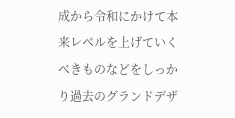成から令和にかけて本来レベルを上げていくべきものなどをしっかり過去のグランドデザ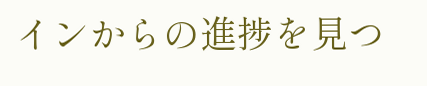インからの進捗を見つ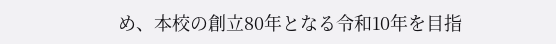め、本校の創立80年となる令和10年を目指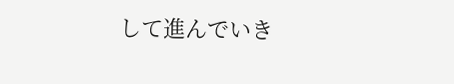して進んでいき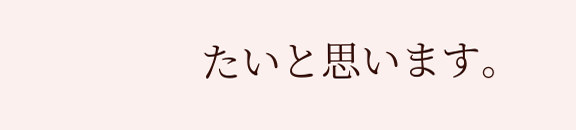たいと思います。